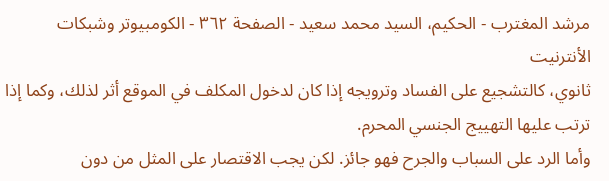مرشد المغترب - الحكيم، السيد محمد سعيد - الصفحة ٣٦٢ - الكومبيوتر وشبكات الأنترنيت
ثانوي، كالتشجيع على الفساد وترويجه إذا كان لدخول المكلف في الموقع أثر لذلك، وكما إذا ترتب عليها التهييج الجنسي المحرم.
وأما الرد على السباب والجرح فهو جائز. لكن يجب الاقتصار على المثل من دون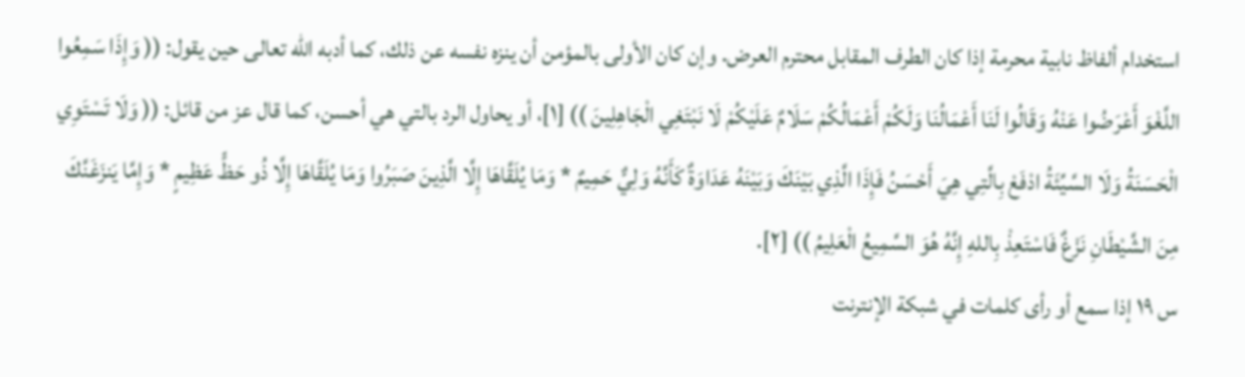استخدام ألفاظ نابية محرمة إذا كان الطرف المقابل محترم العرض. وإن كان الأولى بالمؤمن أن ينزه نفسه عن ذلك، كما أدبه الله تعالى حين يقول: (( وَإِذَا سَمِعُوا اللَّغْوَ أَعْرَضُوا عَنْهُ وَقَالُوا لَنَا أَعْمَالُنَا وَلَكُمْ أَعْمَالُكُمْ سَلَامٌ عَلَيْكُمْ لَا نَبْتَغِي الْجَاهِلِينَ )) [١]، أو يحاول الرد بالتي هي أحسن، كما قال عز من قائل: (( وَلَا تَسْتَوِي الْحَسَنَةُ وَلَا السَّيِّئَةُ ادْفَعْ بِالَّتِي هِيَ أَحْسَنُ فَإِذَا الَّذِي بَيْنَكَ وَبَيْنَهُ عَدَاوَةٌ كَأَنَّهُ وَلِيٌّ حَمِيمٌ * وَمَا يُلَقَّاهَا إِلَّا الَّذِينَ صَبَرُوا وَمَا يُلَقَّاهَا إِلَّا ذُو حَظٍّ عَظِيمٍ * وَإِمَّا يَنزَغَنَّكَ مِنَ الشَّيْطَانِ نَزْغٌ فَاسْتَعِذْ بِاللهِ إِنَّهُ هُوَ السَّمِيعُ الْعَلِيمُ )) [٢].
س ١٩ إذا سمع أو رأى كلمات في شبكة الإنترنت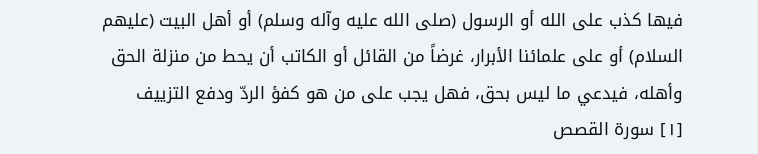فيها كذب على الله أو الرسول (صلى الله عليه وآله وسلم) أو أهل البيت (عليهم السلام) أو على علمائنا الأبرار، غرضاً من القائل أو الكاتب أن يحط من منزلة الحق وأهله، فيدعي ما ليس بحق، فهل يجب على من هو كفؤ الردّ ودفع التزييف
[١] سورة القصص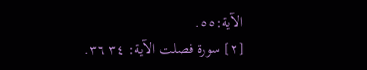الآية:٥٥.
[٢] سورة فصلت الآية: ٣٤ ٣٦.